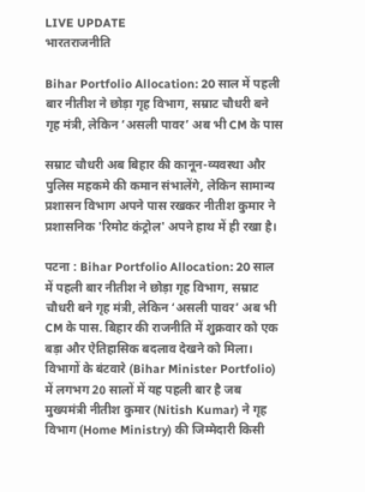LIVE UPDATE
भारतराजनीति

Bihar Portfolio Allocation: 20 साल में पहली बार नीतीश ने छोड़ा गृह विभाग, सम्राट चौधरी बने गृह मंत्री, लेकिन ‘असली पावर’ अब भी CM के पास

सम्राट चौधरी अब बिहार की कानून-व्यवस्था और पुलिस महकमे की कमान संभालेंगे, लेकिन सामान्य प्रशासन विभाग अपने पास रखकर नीतीश कुमार ने प्रशासनिक 'रिमोट कंट्रोल' अपने हाथ में ही रखा है।

पटना : Bihar Portfolio Allocation: 20 साल में पहली बार नीतीश ने छोड़ा गृह विभाग, सम्राट चौधरी बने गृह मंत्री, लेकिन ‘असली पावर’ अब भी CM के पास. बिहार की राजनीति में शुक्रवार को एक बड़ा और ऐतिहासिक बदलाव देखने को मिला। विभागों के बंटवारे (Bihar Minister Portfolio) में लगभग 20 सालों में यह पहली बार है जब मुख्यमंत्री नीतीश कुमार (Nitish Kumar) ने गृह विभाग (Home Ministry) की जिम्मेदारी किसी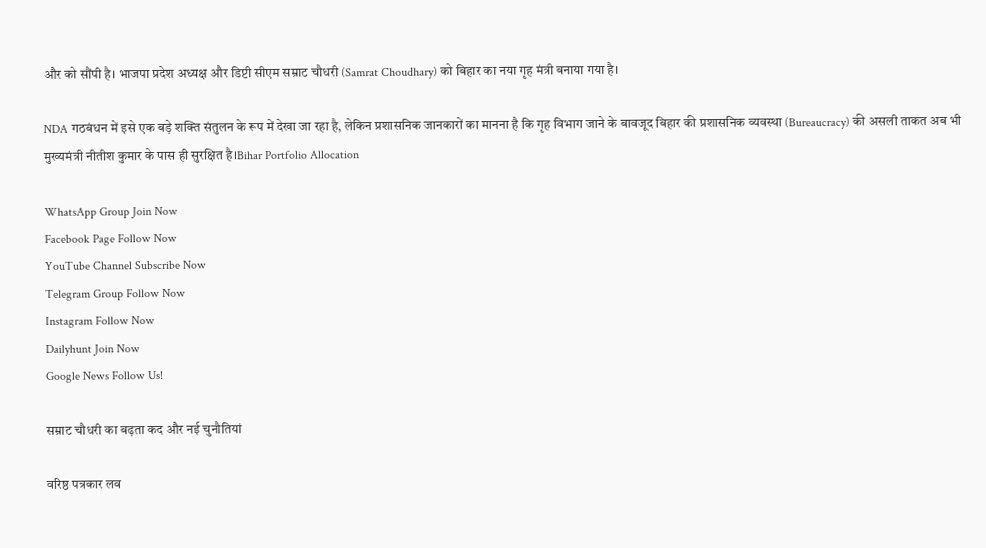और को सौंपी है। भाजपा प्रदेश अध्यक्ष और डिप्टी सीएम सम्राट चौधरी (Samrat Choudhary) को बिहार का नया गृह मंत्री बनाया गया है।

NDA गठबंधन में इसे एक बड़े शक्ति संतुलन के रूप में देखा जा रहा है, लेकिन प्रशासनिक जानकारों का मानना है कि गृह विभाग जाने के बावजूद बिहार की प्रशासनिक व्यवस्था (Bureaucracy) की असली ताकत अब भी मुख्यमंत्री नीतीश कुमार के पास ही सुरक्षित है।Bihar Portfolio Allocation

WhatsApp Group Join Now
Facebook Page Follow Now
YouTube Channel Subscribe Now
Telegram Group Follow Now
Instagram Follow Now
Dailyhunt Join Now
Google News Follow Us!

सम्राट चौधरी का बढ़ता कद और नई चुनौतियां

वरिष्ठ पत्रकार लव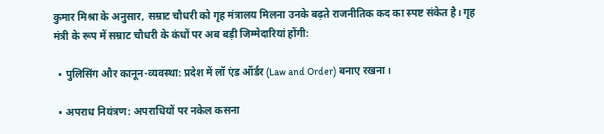कुमार मिश्रा के अनुसार, सम्राट चौधरी को गृह मंत्रालय मिलना उनके बढ़ते राजनीतिक कद का स्पष्ट संकेत है। गृह मंत्री के रूप में सम्राट चौधरी के कंधों पर अब बड़ी जिम्मेदारियां होंगी:

  • पुलिसिंग और कानून-व्यवस्था: प्रदेश में लॉ एंड ऑर्डर (Law and Order) बनाए रखना।

  • अपराध नियंत्रण: अपराधियों पर नकेल कसना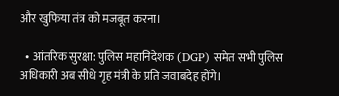और खुफिया तंत्र को मजबूत करना।

  • आंतरिक सुरक्षा: पुलिस महानिदेशक (DGP) समेत सभी पुलिस अधिकारी अब सीधे गृह मंत्री के प्रति जवाबदेह होंगे।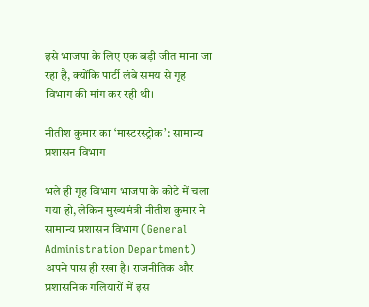इसे भाजपा के लिए एक बड़ी जीत माना जा रहा है, क्योंकि पार्टी लंबे समय से गृह विभाग की मांग कर रही थी।

नीतीश कुमार का ‘मास्टरस्ट्रोक’: सामान्य प्रशासन विभाग

भले ही गृह विभाग भाजपा के कोटे में चला गया हो, लेकिन मुख्यमंत्री नीतीश कुमार ने सामान्य प्रशासन विभाग (General Administration Department) अपने पास ही रखा है। राजनीतिक और प्रशासनिक गलियारों में इस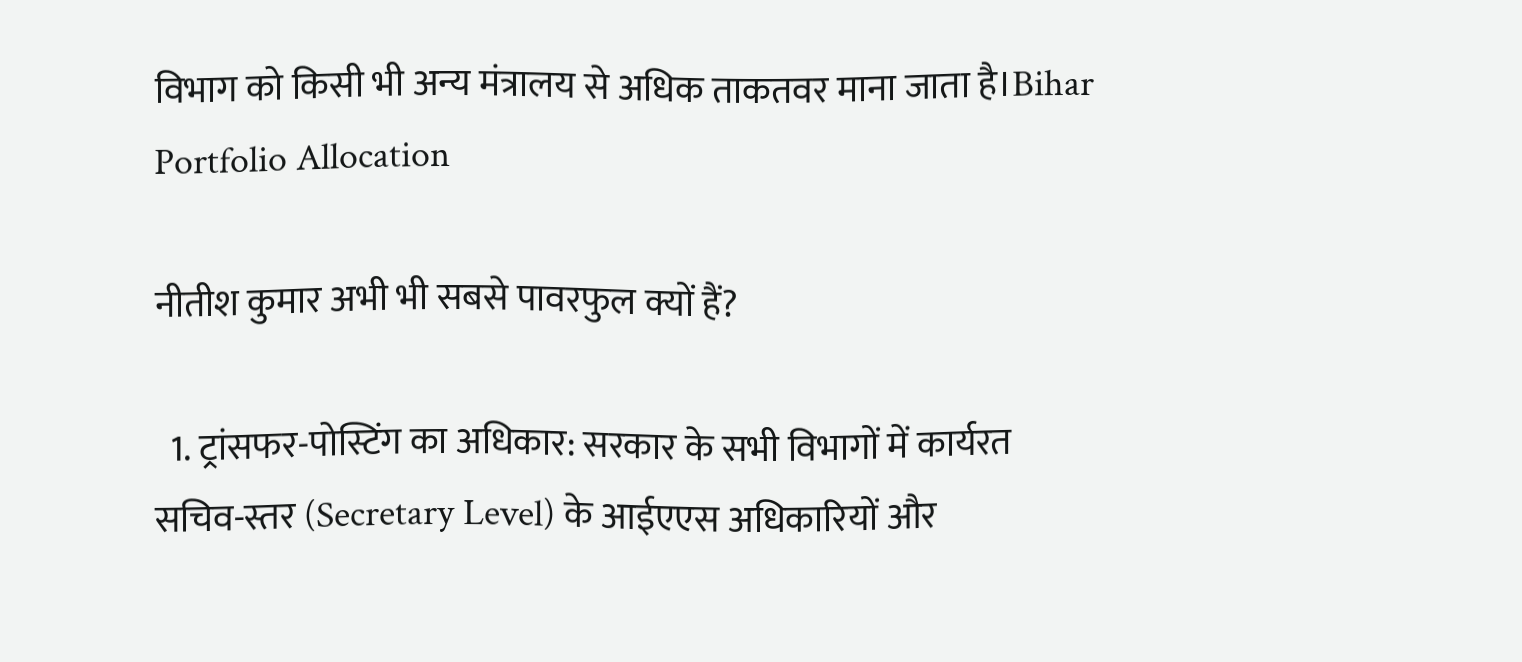विभाग को किसी भी अन्य मंत्रालय से अधिक ताकतवर माना जाता है।Bihar Portfolio Allocation

नीतीश कुमार अभी भी सबसे पावरफुल क्यों हैं?

  1. ट्रांसफर-पोस्टिंग का अधिकार: सरकार के सभी विभागों में कार्यरत सचिव-स्तर (Secretary Level) के आईएएस अधिकारियों और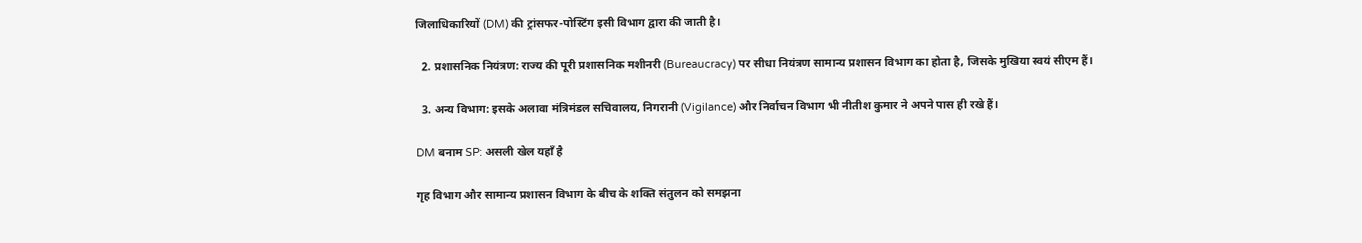जिलाधिकारियों (DM) की ट्रांसफर-पोस्टिंग इसी विभाग द्वारा की जाती है।

  2. प्रशासनिक नियंत्रण: राज्य की पूरी प्रशासनिक मशीनरी (Bureaucracy) पर सीधा नियंत्रण सामान्य प्रशासन विभाग का होता है, जिसके मुखिया स्वयं सीएम हैं।

  3. अन्य विभाग: इसके अलावा मंत्रिमंडल सचिवालय, निगरानी (Vigilance) और निर्वाचन विभाग भी नीतीश कुमार ने अपने पास ही रखे हैं।

DM बनाम SP: असली खेल यहाँ है

गृह विभाग और सामान्य प्रशासन विभाग के बीच के शक्ति संतुलन को समझना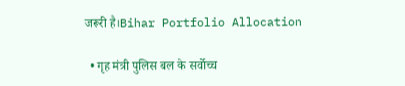जरूरी है।Bihar Portfolio Allocation

  • गृह मंत्री पुलिस बल के सर्वोच्च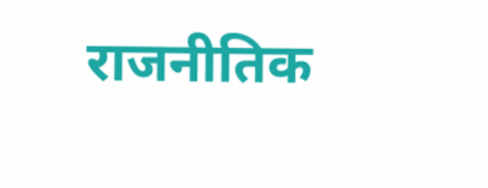राजनीतिक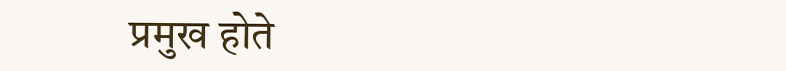प्रमुख होते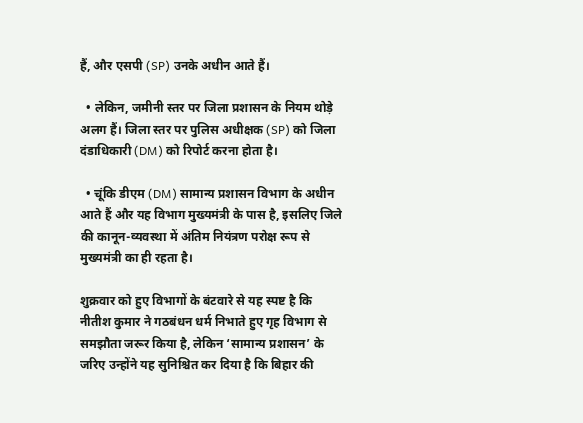हैं, और एसपी (SP) उनके अधीन आते हैं।

  • लेकिन, जमीनी स्तर पर जिला प्रशासन के नियम थोड़े अलग हैं। जिला स्तर पर पुलिस अधीक्षक (SP) को जिला दंडाधिकारी (DM) को रिपोर्ट करना होता है।

  • चूंकि डीएम (DM) सामान्य प्रशासन विभाग के अधीन आते हैं और यह विभाग मुख्यमंत्री के पास है, इसलिए जिले की कानून-व्यवस्था में अंतिम नियंत्रण परोक्ष रूप से मुख्यमंत्री का ही रहता है।

शुक्रवार को हुए विभागों के बंटवारे से यह स्पष्ट है कि नीतीश कुमार ने गठबंधन धर्म निभाते हुए गृह विभाग से समझौता जरूर किया है, लेकिन ‘सामान्य प्रशासन’ के जरिए उन्होंने यह सुनिश्चित कर दिया है कि बिहार की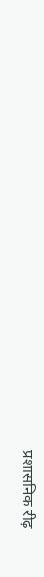प्रशासनिक रीढ़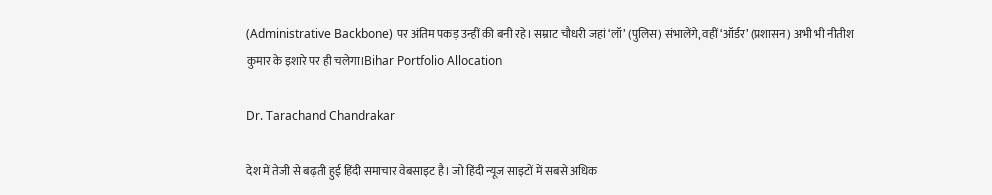(Administrative Backbone) पर अंतिम पकड़ उन्हीं की बनी रहे। सम्राट चौधरी जहां ‘लॉ’ (पुलिस) संभालेंगे, वहीं ‘ऑर्डर’ (प्रशासन) अभी भी नीतीश कुमार के इशारे पर ही चलेगा।Bihar Portfolio Allocation

Dr. Tarachand Chandrakar

देश में तेजी से बढ़ती हुई हिंदी समाचार वेबसाइट है। जो हिंदी न्यूज साइटों में सबसे अधिक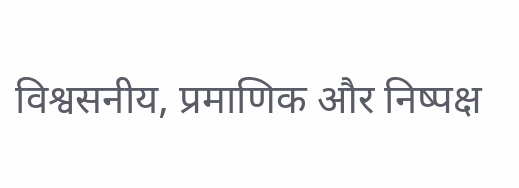विश्वसनीय, प्रमाणिक और निष्पक्ष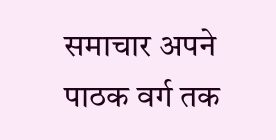समाचार अपने पाठक वर्ग तक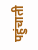पहुंचाती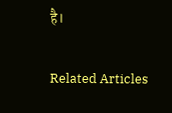है।

Related Articles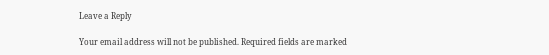Leave a Reply

Your email address will not be published. Required fields are marked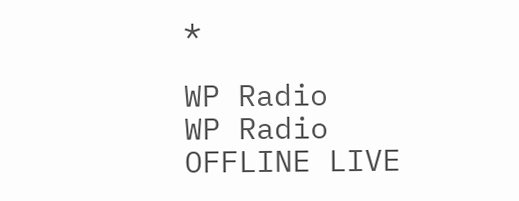*

WP Radio
WP Radio
OFFLINE LIVE